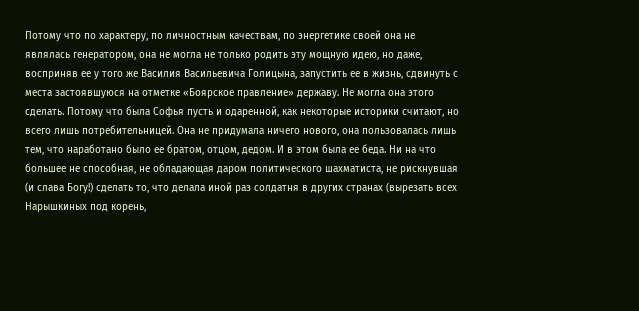Потому что по характеру, по личностным качествам, по энергетике своей она не являлась генератором, она не могла не только родить эту мощную идею, но даже, восприняв ее у того же Василия Васильевича Голицына, запустить ее в жизнь, сдвинуть с места застоявшуюся на отметке «Боярское правление» державу. Не могла она этого сделать. Потому что была Софья пусть и одаренной, как некоторые историки считают, но всего лишь потребительницей. Она не придумала ничего нового, она пользовалась лишь тем, что наработано было ее братом, отцом, дедом. И в этом была ее беда. Ни на что большее не способная, не обладающая даром политического шахматиста, не рискнувшая (и слава Богу!) сделать то, что делала иной раз солдатня в других странах (вырезать всех Нарышкиных под корень,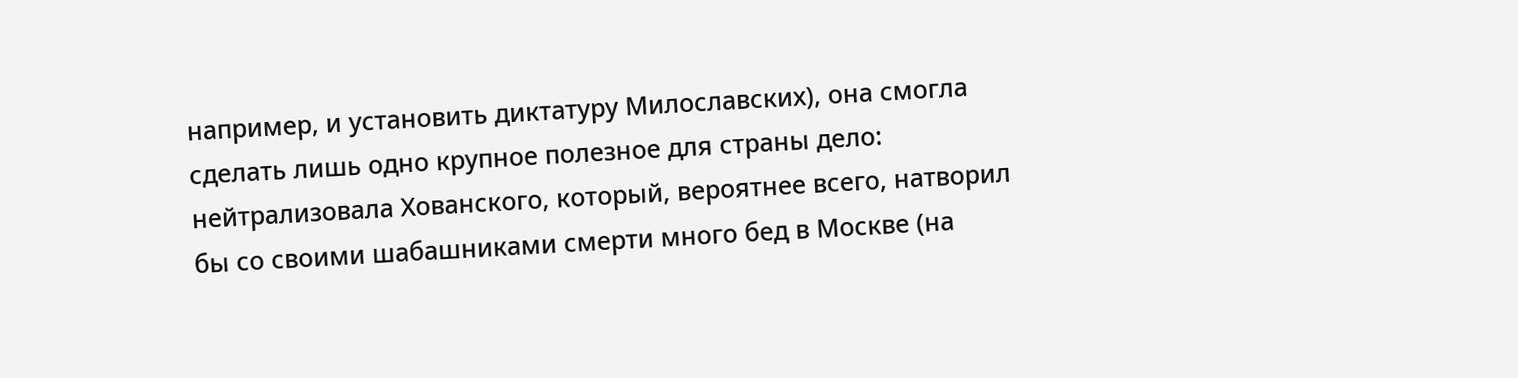например, и установить диктатуру Милославских), она смогла сделать лишь одно крупное полезное для страны дело: нейтрализовала Хованского, который, вероятнее всего, натворил бы со своими шабашниками смерти много бед в Москве (на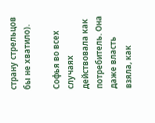страну стрельцов бы не хватило).

Софья во всех случаях действовала как потребитель. Она даже власть взяла, как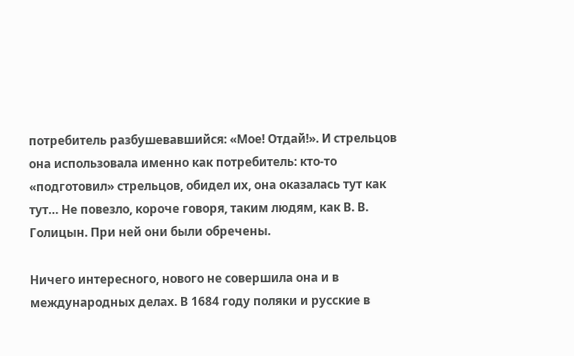потребитель разбушевавшийся: «Мое! Отдай!». И стрельцов она использовала именно как потребитель: кто-то «подготовил» стрельцов, обидел их, она оказалась тут как тут… Не повезло, короче говоря, таким людям, как В. В. Голицын. При ней они были обречены.

Ничего интересного, нового не совершила она и в международных делах. В 1684 году поляки и русские в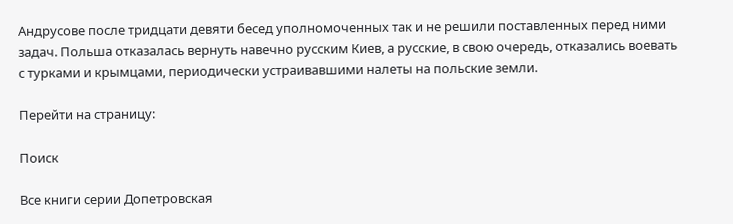Андрусове после тридцати девяти бесед уполномоченных так и не решили поставленных перед ними задач. Польша отказалась вернуть навечно русским Киев, а русские, в свою очередь, отказались воевать с турками и крымцами, периодически устраивавшими налеты на польские земли.

Перейти на страницу:

Поиск

Все книги серии Допетровская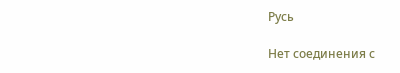Русь

Нет соединения с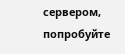сервером, попробуйте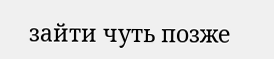зайти чуть позже